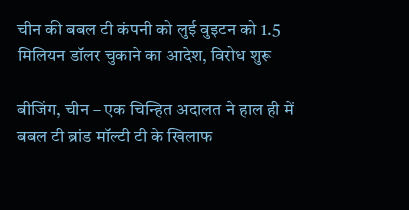चीन की बबल टी कंपनी को लुई वुइटन को 1.5 मिलियन डॉलर चुकाने का आदेश, विरोध शुरू

बीजिंग, चीन – एक चिन्हित अदालत ने हाल ही में बबल टी ब्रांड मॉल्टी टी के खिलाफ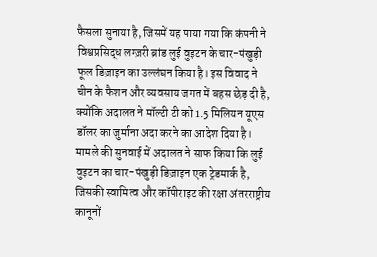फैसला सुनाया है, जिसमें यह पाया गया कि कंपनी ने विश्वप्रसिद्ध लग्ज़री ब्रांड लुई वुइटन के चार-पंखुड़ी फूल डिज़ाइन का उल्लंघन किया है। इस विवाद ने चीन के फैशन और व्यवसाय जगत में बहस छेड़ दी है, क्योंकि अदालत ने मॉल्टी टी को 1.5 मिलियन यूएस डॉलर का जुर्माना अदा करने का आदेश दिया है।
मामले की सुनवाई में अदालत ने साफ किया कि लुई वुइटन का चार-पंखुड़ी डिज़ाइन एक ट्रेडमार्क है, जिसकी स्वामित्व और कॉपीराइट की रक्षा अंतरराष्ट्रीय कानूनों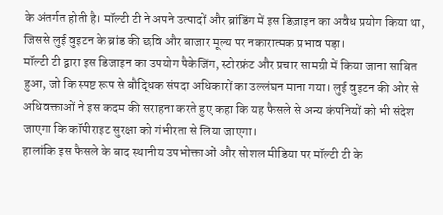के अंतर्गत होती है। मॉल्टी टी ने अपने उत्पादों और ब्रांडिंग में इस डिज़ाइन का अवैध प्रयोग किया था, जिससे लुई वुइटन के ब्रांड की छवि और बाजार मूल्य पर नकारात्मक प्रभाव पड़ा।
मॉल्टी टी द्वारा इस डिजाइन का उपयोग पैकेजिंग, स्टोरफ्रंट और प्रचार सामग्री में किया जाना साबित हुआ, जो कि स्पष्ट रूप से बौद्धिक संपदा अधिकारों का उल्लंघन माना गया। लुई वुइटन की ओर से अधिवक्ताओं ने इस कदम की सराहना करते हुए कहा कि यह फैसले से अन्य कंपनियों को भी संदेश जाएगा कि कॉपीराइट सुरक्षा को गंभीरता से लिया जाएगा।
हालांकि इस फैसले के बाद स्थानीय उपभोक्ताओं और सोशल मीडिया पर मॉल्टी टी के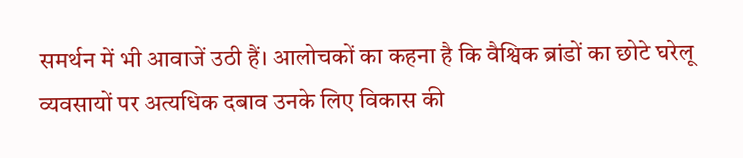समर्थन में भी आवाजें उठी हैं। आलोचकों का कहना है कि वैश्विक ब्रांडों का छोटे घरेलू व्यवसायों पर अत्यधिक दबाव उनके लिए विकास की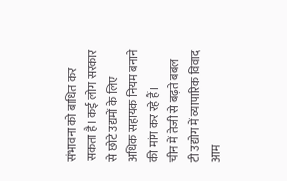संभावना को बाधित कर सकता है। कई लोग सरकार से छोटे उद्यमों के लिए अधिक सहायक नियम बनाने की मांग कर रहे हैं।
चीन में तेजी से बढ़ते बबल टी उद्योग में व्यापारिक विवाद आम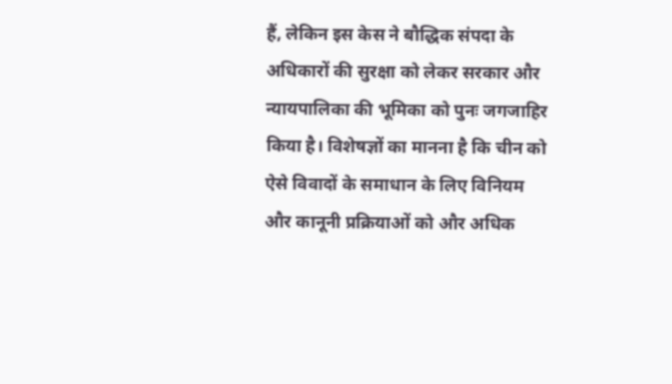हैं, लेकिन इस केस ने बौद्धिक संपदा के अधिकारों की सुरक्षा को लेकर सरकार और न्यायपालिका की भूमिका को पुनः जगजाहिर किया है। विशेषज्ञों का मानना है कि चीन को ऐसे विवादों के समाधान के लिए विनियम और कानूनी प्रक्रियाओं को और अधिक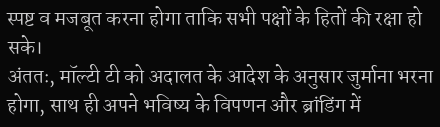स्पष्ट व मजबूत करना होगा ताकि सभी पक्षों के हितों की रक्षा हो सके।
अंततः, मॉल्टी टी को अदालत के आदेश के अनुसार जुर्माना भरना होगा, साथ ही अपने भविष्य के विपणन और ब्रांडिंग में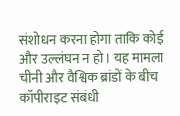संशोधन करना होगा ताकि कोई और उल्लंघन न हो। यह मामला चीनी और वैश्विक ब्रांडों के बीच कॉपीराइट संबंधी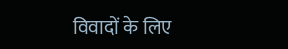विवादों के लिए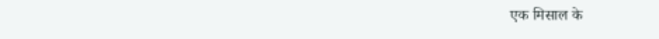एक मिसाल के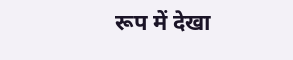रूप में देखा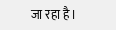जा रहा है।